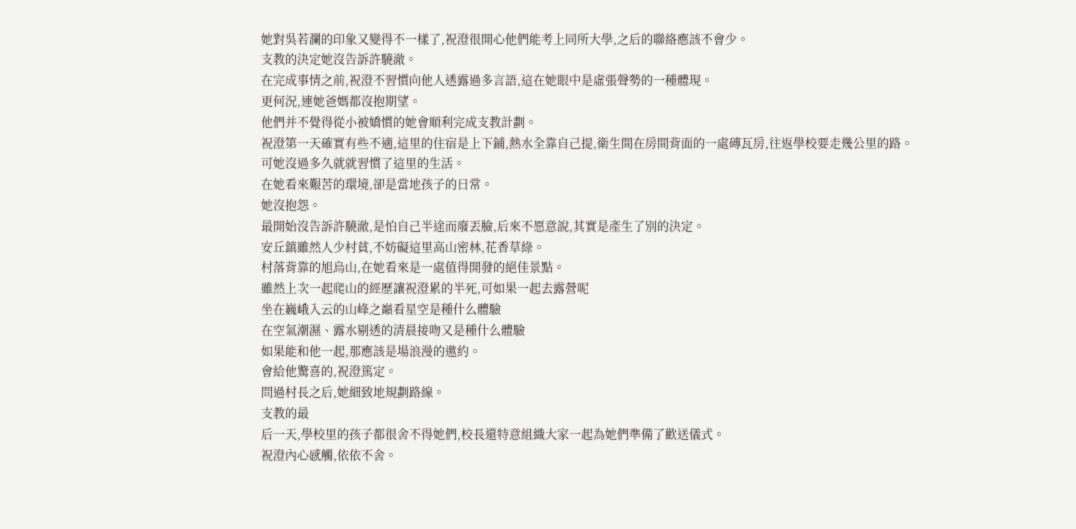她對吳若瀾的印象又變得不一樣了,祝澄很開心他們能考上同所大學,之后的聯絡應該不會少。
支教的決定她沒告訴許驍澈。
在完成事情之前,祝澄不習慣向他人透露過多言語,這在她眼中是虛張聲勢的一種體現。
更何況,連她爸媽都沒抱期望。
他們并不覺得從小被嬌慣的她會順利完成支教計劃。
祝澄第一天確實有些不適,這里的住宿是上下鋪,熱水全靠自己提,衛生間在房間背面的一處磚瓦房,往返學校要走幾公里的路。
可她沒過多久就就習慣了這里的生活。
在她看來艱苦的環境,卻是當地孩子的日常。
她沒抱怨。
最開始沒告訴許驍澈,是怕自己半途而廢丟臉,后來不愿意說,其實是產生了別的決定。
安丘鎮雖然人少村貧,不妨礙這里高山密林,花香草綠。
村落背靠的旭烏山,在她看來是一處值得開發的絕佳景點。
雖然上次一起爬山的經歷讓祝澄累的半死,可如果一起去露營呢
坐在巍峨入云的山峰之巔看星空是種什么體驗
在空氣潮濕、露水剔透的清晨接吻又是種什么體驗
如果能和他一起,那應該是場浪漫的邀約。
會給他驚喜的,祝澄篤定。
問過村長之后,她細致地規劃路線。
支教的最
后一天,學校里的孩子都很舍不得她們,校長還特意組織大家一起為她們準備了歡送儀式。
祝澄內心感觸,依依不舍。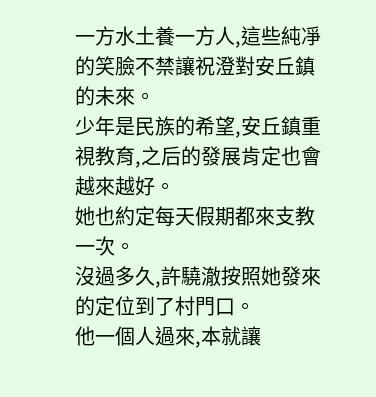一方水土養一方人,這些純凈的笑臉不禁讓祝澄對安丘鎮的未來。
少年是民族的希望,安丘鎮重視教育,之后的發展肯定也會越來越好。
她也約定每天假期都來支教一次。
沒過多久,許驍澈按照她發來的定位到了村門口。
他一個人過來,本就讓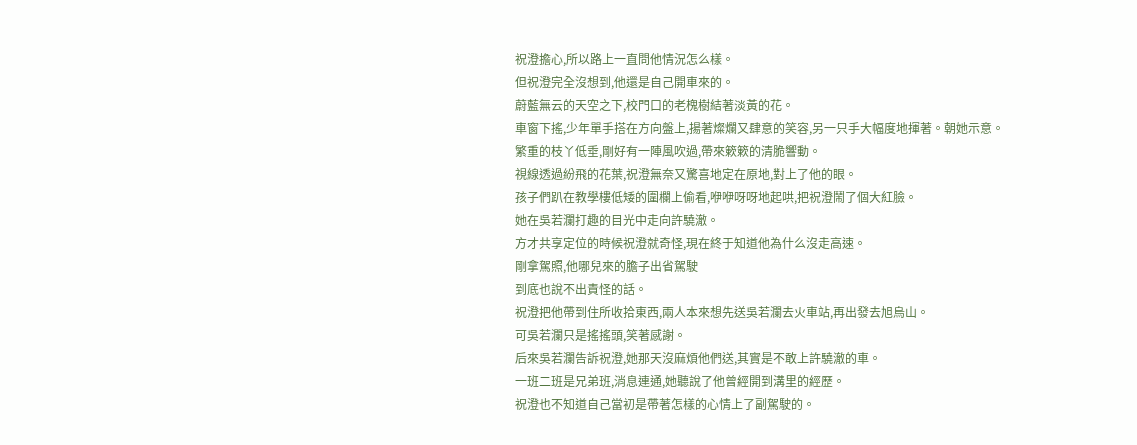祝澄擔心,所以路上一直問他情況怎么樣。
但祝澄完全沒想到,他還是自己開車來的。
蔚藍無云的天空之下,校門口的老槐樹結著淡黃的花。
車窗下搖,少年單手搭在方向盤上,揚著燦爛又肆意的笑容,另一只手大幅度地揮著。朝她示意。
繁重的枝丫低垂,剛好有一陣風吹過,帶來簌簌的清脆響動。
視線透過紛飛的花葉,祝澄無奈又驚喜地定在原地,對上了他的眼。
孩子們趴在教學樓低矮的圍欄上偷看,咿咿呀呀地起哄,把祝澄鬧了個大紅臉。
她在吳若瀾打趣的目光中走向許驍澈。
方才共享定位的時候祝澄就奇怪,現在終于知道他為什么沒走高速。
剛拿駕照,他哪兒來的膽子出省駕駛
到底也說不出責怪的話。
祝澄把他帶到住所收拾東西,兩人本來想先送吳若瀾去火車站,再出發去旭烏山。
可吳若瀾只是搖搖頭,笑著感謝。
后來吳若瀾告訴祝澄,她那天沒麻煩他們送,其實是不敢上許驍澈的車。
一班二班是兄弟班,消息連通,她聽說了他曾經開到溝里的經歷。
祝澄也不知道自己當初是帶著怎樣的心情上了副駕駛的。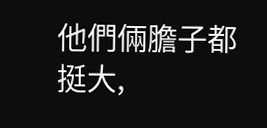他們倆膽子都挺大,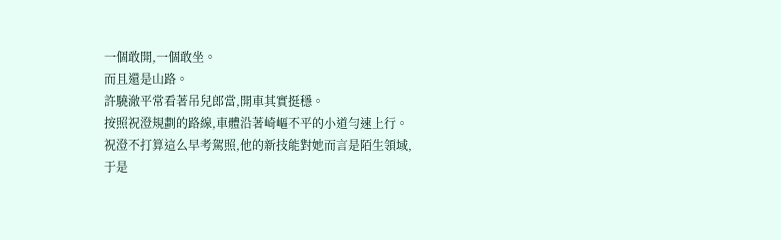一個敢開,一個敢坐。
而且還是山路。
許驍澈平常看著吊兒郎當,開車其實挺穩。
按照祝澄規劃的路線,車體沿著崎嶇不平的小道勻速上行。
祝澄不打算這么早考駕照,他的新技能對她而言是陌生領域,于是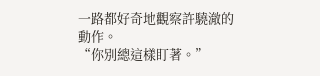一路都好奇地觀察許驍澈的動作。
“你別總這樣盯著。”